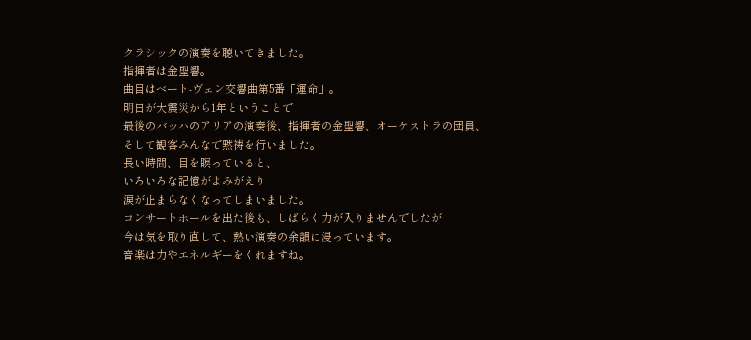クラシックの演奏を聴いてきました。
指揮者は金聖響。
曲目はベート-ヴェン交響曲第5番「運命」。
明日が大震災から1年ということで
最後のバッハのアリアの演奏後、指揮者の金聖響、オーケストラの団員、
そして観客みんなで黙祷を行いました。
長い時間、目を瞑っていると、
いろいろな記憶がよみがえり
涙が止まらなくなってしまいました。
コンサートホールを出た後も、しばらく力が入りませんでしたが
今は気を取り直して、熱い演奏の余韻に浸っています。
音楽は力やエネルギーをくれますね。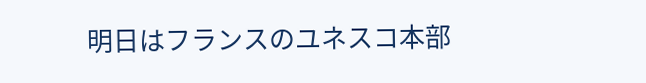明日はフランスのユネスコ本部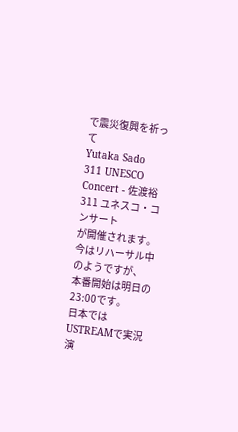で震災復興を祈って
Yutaka Sado 311 UNESCO Concert - 佐渡裕 311 ユネスコ・コンサート
が開催されます。
今はリハーサル中のようですが、
本番開始は明日の23:00です。
日本ではUSTREAMで実況演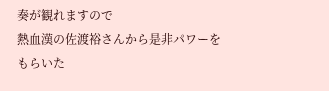奏が観れますので
熱血漢の佐渡裕さんから是非パワーをもらいた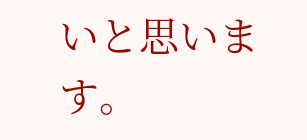いと思います。